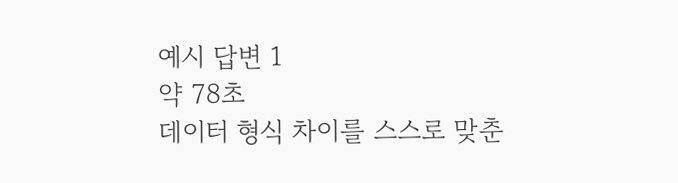예시 답변 1
약 78초
데이터 형식 차이를 스스로 맞춘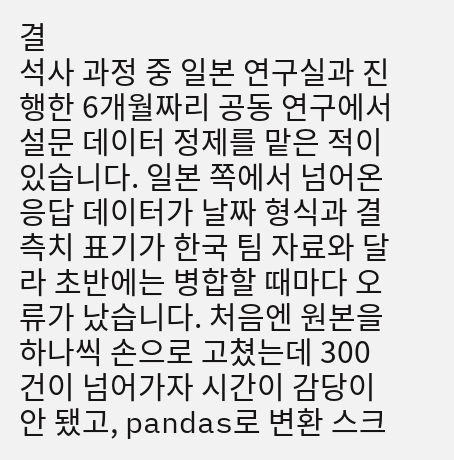결
석사 과정 중 일본 연구실과 진행한 6개월짜리 공동 연구에서 설문 데이터 정제를 맡은 적이 있습니다. 일본 쪽에서 넘어온 응답 데이터가 날짜 형식과 결측치 표기가 한국 팀 자료와 달라 초반에는 병합할 때마다 오류가 났습니다. 처음엔 원본을 하나씩 손으로 고쳤는데 300건이 넘어가자 시간이 감당이 안 됐고, pandas로 변환 스크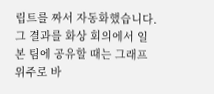립트를 짜서 자동화했습니다. 그 결과를 화상 회의에서 일본 팀에 공유할 때는 그래프 위주로 바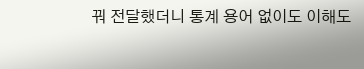꿔 전달했더니 통계 용어 없이도 이해도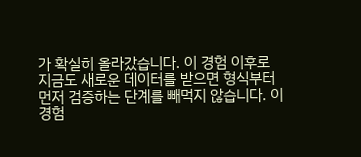가 확실히 올라갔습니다. 이 경험 이후로 지금도 새로운 데이터를 받으면 형식부터 먼저 검증하는 단계를 빼먹지 않습니다. 이 경험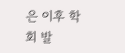은 이후 학회 발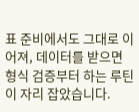표 준비에서도 그대로 이어져, 데이터를 받으면 형식 검증부터 하는 루틴이 자리 잡았습니다.